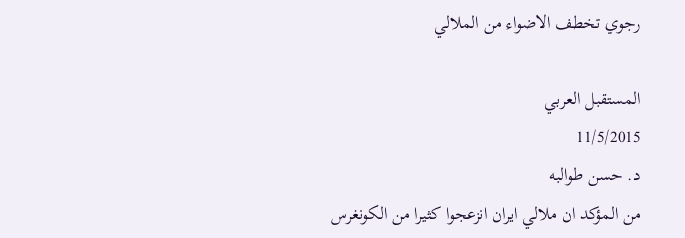رجوي تخطف الاضواء من الملالي

المستقبل العربي
11/5/2015
د. حسن طوالبه
من المؤکد ان ملالي ايران انزعجوا کثيرا من الکونغرس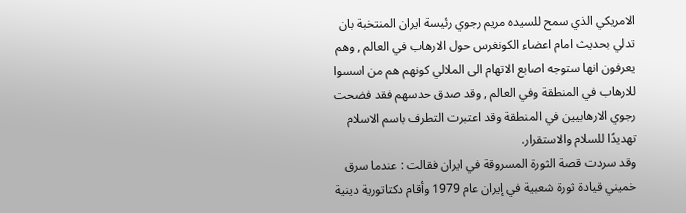الامريکي الذي سمح للسيده مريم رجوي رئيسة ايران المنتخبة بان تدلي بحديث امام اعضاء الکونغرس حول الارهاب في العالم , وهم يعرفون انها ستوجه اصابع الاتهام الی الملالي کونهم هم من اسسوا للارهاب في المنطقة وفي العالم , وقد صدق حدسهم فقد فضحت رجوي الارهابيين في المنطقة وقد اعتبرت التطرف باسم الاسلام تهديدًا للسلام والاستقرار.
وقد سردت قصة الثورة المسروقة في ايران فقالت : عندما سرق خميني قيادة ثورة شعبية في إيران عام 1979 وأقام دکتاتورية دينية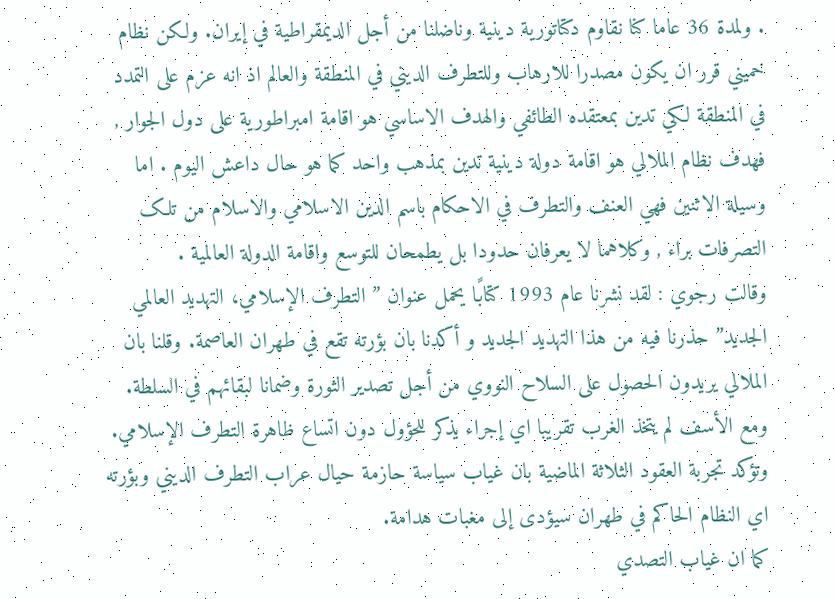. ولمدة 36 عاما کنا نقاوم دکتاتورية دينية وناضلنا من أجل الديمقراطية في إيران. ولکن نظام خميني قرر ان يکون مصدرا للارهاب وللتطرف الديني في المنطقة والعالم اذ انه عزم علی التمدد في المنطقة لکي تدين بمعتقده الطائفي والهدف الاساسي هو اقامة امبراطورية علی دول الجوار , فهدف نظام الملالي هو اقامة دولة دينية تدين بمذهب واحد کما هو حال داعش اليوم . اما وسيلة الاثنين فهي العنف والتطرف في الاحکام باسم الدين الاسلامي والاسلام من تلک التصرفات براء , وکلاهما لا يعرفان حدودا بل يطمحان للتوسع واقامة الدولة العالمية .
وقالت رجوي : لقد نشرنا عام 1993 کتابًا يحمل عنوان ” التطرف الإسلامي، التهديد العالمي الجديد” حذرنا فيه من هذا التهديد الجديد و أکدنا بان بؤرته تقع في طهران العاصمة. وقلنا بان الملالي يريدون الحصول علی السلاح النووي من أجل تصدير الثورة وضمانا لبقائهم في السلطة. ومع الأسف لم يتخذ الغرب تقريبا اي إجراء يذکر للحؤول دون اتساع ظاهرة التطرف الإسلامي. وتؤکد تجربة العقود الثلاثة الماضية بان غياب سياسة حازمة حيال عراب التطرف الديني وبؤرته اي النظام الحاکم في طهران سيؤدی إلی مغبات هدامة.
کما ان غياب التصدي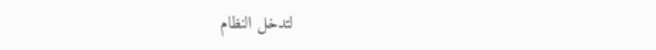لتدخل النظام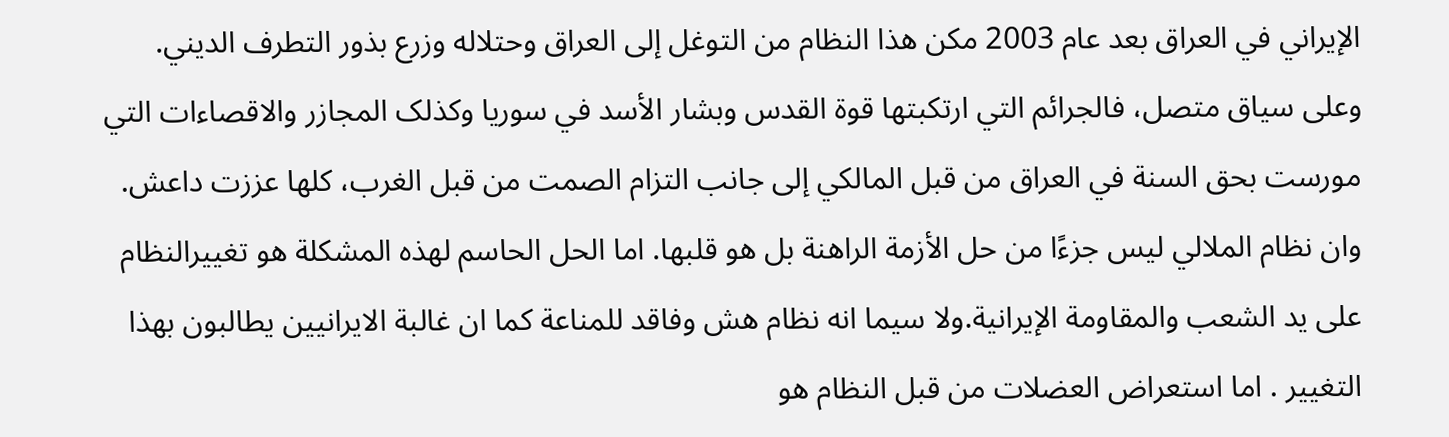الإيراني في العراق بعد عام 2003 مکن هذا النظام من التوغل إلی العراق وحتلاله وزرع بذور التطرف الديني.
وعلی سياق متصل، فالجرائم التي ارتکبتها قوة القدس وبشار الأسد في سوريا وکذلک المجازر والاقصاءات التي مورست بحق السنة في العراق من قبل المالکي إلی جانب التزام الصمت من قبل الغرب، کلها عززت داعش. وان نظام الملالي ليس جزءًا من حل الأزمة الراهنة بل هو قلبها. اما الحل الحاسم لهذه المشکلة هو تغييرالنظام علی يد الشعب والمقاومة الإيرانية.ولا سيما انه نظام هش وفاقد للمناعة کما ان غالبة الايرانيين يطالبون بهذا التغيير . اما استعراض العضلات من قبل النظام هو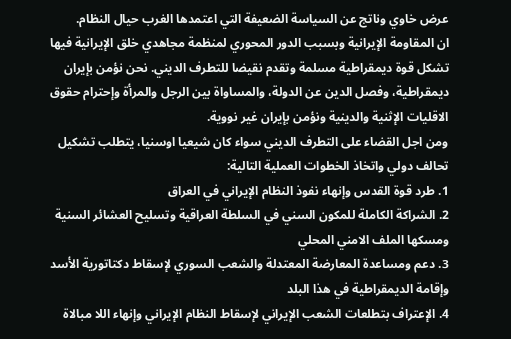عرض خاوي وناتج عن السياسة الضعيفة التي اعتمدها الغرب حيال النظام.
ان المقاومة الإيرانية وبسبب الدور المحوري لمنظمة مجاهدي خلق الإيرانية فيها تشکل قوة ديمقراطية مسلمة وتقدم نقيضا للتطرف الديني. نحن نؤمن بإيران ديمقراطية، وفصل الدين عن الدولة، والمساواة بين الرجل والمرأة وإحترام حقوق الاقليات الإثنية والدينية ونؤمن بإيران غير نووية.
ومن اجل القضاء علی التطرف الديني سواء کان شيعيا اوسنيا، يتطلب تشکيل تحالف دولي واتخاذ الخطوات العملية التالية:
1. طرد قوة القدس وإنهاء نفوذ النظام الإيراني في العراق
2. الشراکة الکاملة للمکون السني في السلطة العراقية وتسليح العشائر السنية ومسکها الملف الامني المحلي
3. دعم ومساعدة المعارضة المعتدلة والشعب السوري لإسقاط دکتاتورية الأسد وإقامة الديمقراطية في هذا البلد
4. الإعتراف بتطلعات الشعب الإيراني لإسقاط النظام الإيراني وإنهاء اللا مبالاة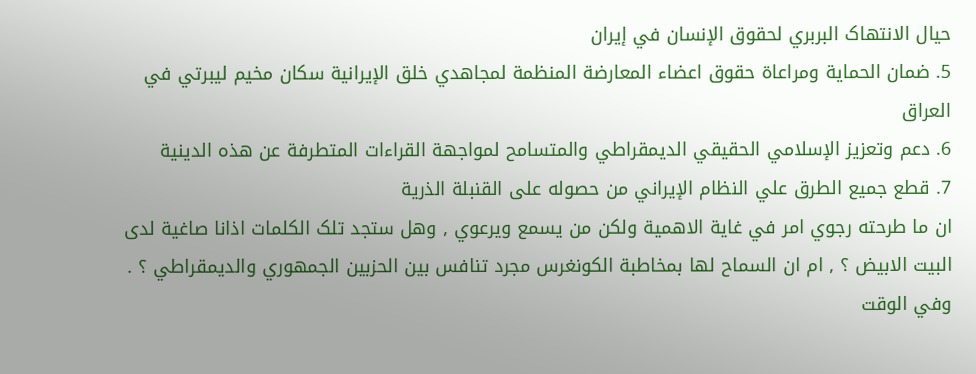حيال الانتهاک البربري لحقوق الإنسان في إيران
5. ضمان الحماية ومراعاة حقوق اعضاء المعارضة المنظمة لمجاهدي خلق الإيرانية سکان مخيم ليبرتي في العراق
6. دعم وتعزيز الإسلامي الحقيقي الديمقراطي والمتسامح لمواجهة القراءات المتطرفة عن هذه الدينية
7. قطع جميع الطرق علي النظام الإيراني من حصوله علی القنبلة الذرية
ان ما طرحته رجوي امر في غاية الاهمية ولکن من يسمع ويرعوي , وهل ستجد تلک الکلمات اذانا صاغية لدی البيت الابيض ؟ , ام ان السماح لها بمخاطبة الکونغرس مجرد تنافس بين الحزبين الجمهوري والديمقراطي ؟ . وفي الوقت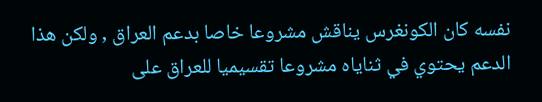نفسه کان الکونغرس يناقش مشروعا خاصا بدعم العراق , ولکن هذا الدعم يحتوي في ثناياه مشروعا تقسيميا للعراق علی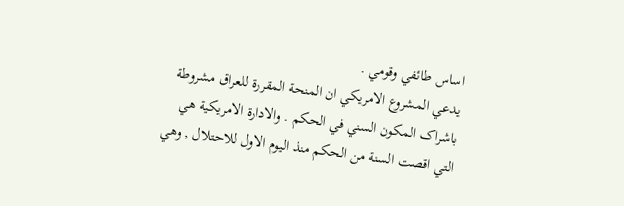اساس طائفي وقومي .
يدعي المشروع الامريکي ان المنحة المقررة للعراق مشروطة باشراک المکون السني في الحکم . والادارة الامريکية هي التي اقصت السنة من الحکم منذ اليوم الاول للاحتلال , وهي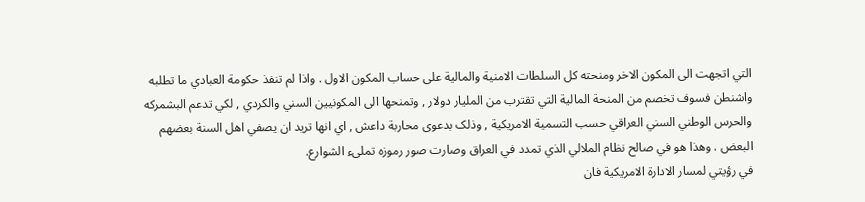التي اتجهت الی المکون الاخر ومنحته کل السلطات الامنية والمالية علی حساب المکون الاول . واذا لم تنفذ حکومة العبادي ما تطلبه واشنطن فسوف تخصم من المنحة المالية التي تقترب من المليار دولار , وتمنحها الی المکونيين السني والکردي , لکي تدعم البشمرکه والحرس الوطني السني العراقي حسب التسمية الامريکية , وذلک بدعوی محاربة داعش , اي انها تريد ان يصفي اهل السنة بعضهم البعض . وهذا هو في صالح نظام الملالي الذي تمدد في العراق وصارت صور رموزه تملیء الشوارع.
في رؤيتي لمسار الادارة الامريکية فان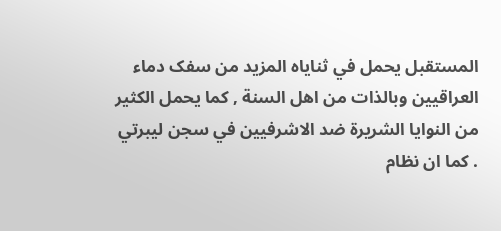المستقبل يحمل في ثناياه المزيد من سفک دماء العراقيين وبالذات من اهل السنة , کما يحمل الکثير من النوايا الشريرة ضد الاشرفيين في سجن ليبرتي . کما ان نظام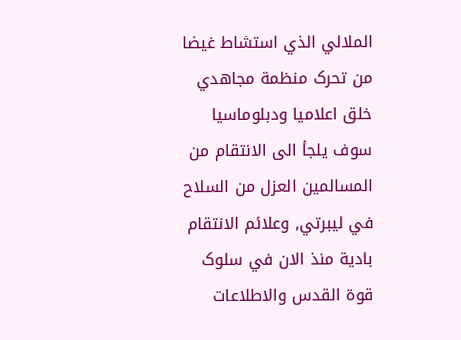الملالي الذي استشاط غيضا من تحرک منظمة مجاهدي خلق اعلاميا ودبلوماسيا سوف يلجأ الی الانتقام من المسالمين العزل من السلاح في ليبرتي, وعلائم الانتقام بادية منذ الان في سلوک قوة القدس والاطلاعات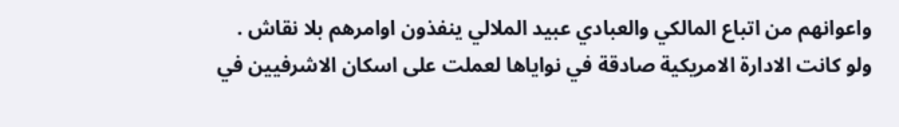واعوانهم من اتباع المالکي والعبادي عبيد الملالي ينفذون اوامرهم بلا نقاش .
ولو کانت الادارة الامريکية صادقة في نواياها لعملت علی اسکان الاشرفيين في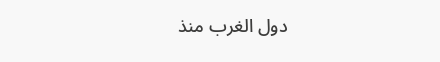دول الغرب منذ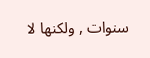سنوات , ولکنها لا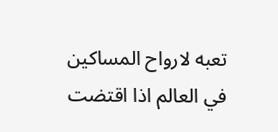تعبه لارواح المساکين في العالم اذا اقتضت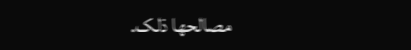مصالحها ذلک.